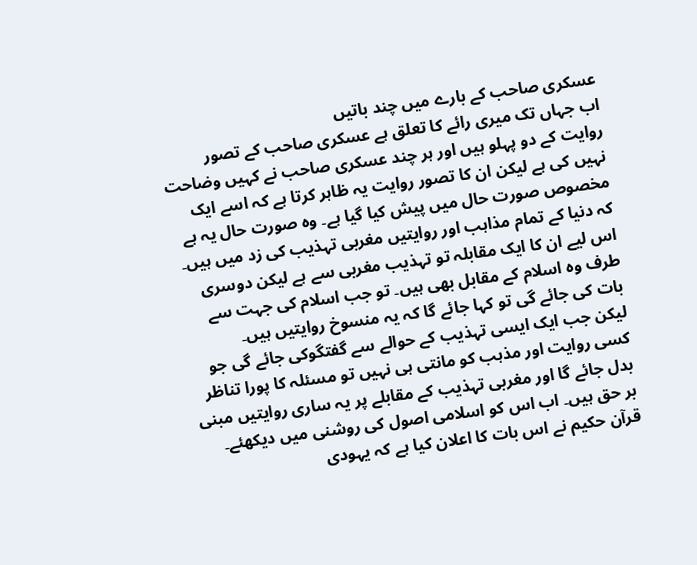عسکری صاحب کے بارے میں چند باتیں
اب جہاں تک میری رائے کا تعلق ہے عسکری صاحب کے تصور روایت کے دو پہلو ہیں اور ہر چند عسکری صاحب نے کہیں وضاحت نہیں کی ہے لیکن ان کا تصور روایت یہ ظاہر کرتا ہے کہ اسے ایک مخصوص صورت حال میں پیش کیا گیا ہے۔ وہ صورت حال یہ ہے کہ دنیا کے تمام مذاہب اور روایتیں مغربی تہذیب کی زد میں ہیں۔ اس لیے ان کا ایک مقابلہ تو تہذیب مغربی سے ہے لیکن دوسری طرف وہ اسلام کے مقابل بھی ہیں۔ تو جب اسلام کی جہت سے بات کی جائے گی تو کہا جائے گا کہ یہ منسوخ روایتیں ہیں۔
لیکن جب ایک ایسی تہذیب کے حوالے سے گفتگوکی جائے گی جو کسی روایت اور مذہب کو مانتی ہی نہیں تو مسئلہ کا پورا تناظر بدل جائے گا اور مغربی تہذیب کے مقابلے پر یہ ساری روایتیں مبنی بر حق ہیں۔ اب اس کو اسلامی اصول کی روشنی میں دیکھئے۔ قرآن حکیم نے اس بات کا اعلان کیا ہے کہ یہودی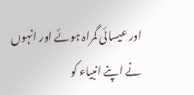اور عیسائی گمراہ ہوئے اور انہوں نے اپنے انبیاء کو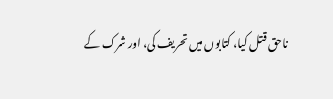ناحق قتل کیا، کتابوں میں تحریف کی، اور شرک کے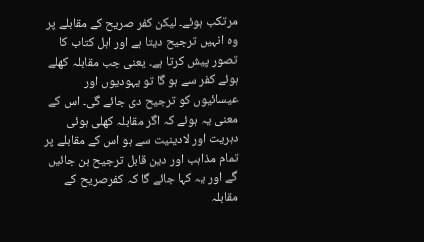مرتکب ہوئے۔ لیکن کفر صریح کے مقابلے پر وہ انہیں ترجیح دیتا ہے اور اہل کتاب کا تصور پیش کرتا ہے۔ یعنی جب مقابلہ کھلے ہوئے کفر سے ہو گا تو یہودیوں اور عیسائیوں کو ترجیح دی جائے گی۔ اس کے معنی یہ ہوئے کہ اگر مقابلہ کھلی ہوئی دہریت اور لادینیت سے ہو اس کے مقابلے پر تمام مذاہب اور دین قابل ترجیح بن جائیں گے اور یہ کہا جائے گا کہ کفرصریح کے مقابلہ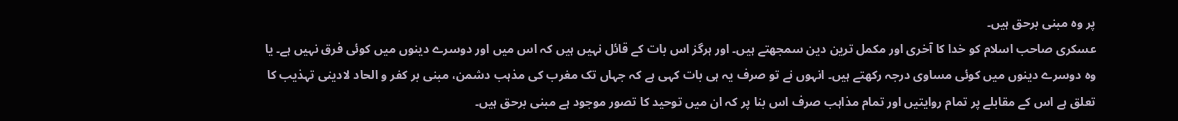پر وہ مبنی برحق ہیں۔
عسکری صاحب اسلام کو خدا کا آخری اور مکمل ترین دین سمجھتے ہیں۔ اور ہرگز اس بات کے قائل نہیں ہیں کہ اس میں اور دوسرے دینوں میں کوئی فرق نہیں ہے۔ یا وہ دوسرے دینوں میں کوئی مساوی درجہ رکھتے ہیں۔ انہوں نے تو صرف یہ ہی بات کہی ہے کہ جہاں تک مغرب کی مذہب دشمن، مبنی بر کفر و الحاد لادینی تہذیب کا تعلق ہے اس کے مقابلے پر تمام روایتیں اور تمام مذاہب صرف اس بنا پر کہ ان میں توحید کا تصور موجود ہے مبنی برحق ہیں۔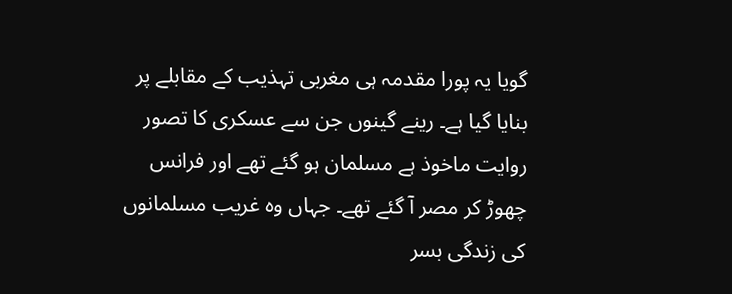گویا یہ پورا مقدمہ ہی مغربی تہذیب کے مقابلے پر بنایا گیا ہے۔ رینے گینوں جن سے عسکری کا تصور روایت ماخوذ ہے مسلمان ہو گئے تھے اور فرانس چھوڑ کر مصر آ گئے تھے۔ جہاں وہ غریب مسلمانوں کی زندگی بسر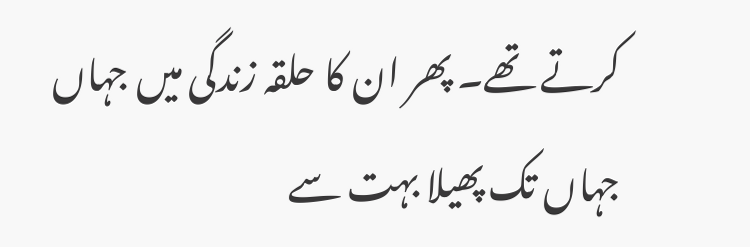کرتے تھے۔ پھر ان کا حلقہ زندگی میں جہاں جہاں تک پھیلا بہت سے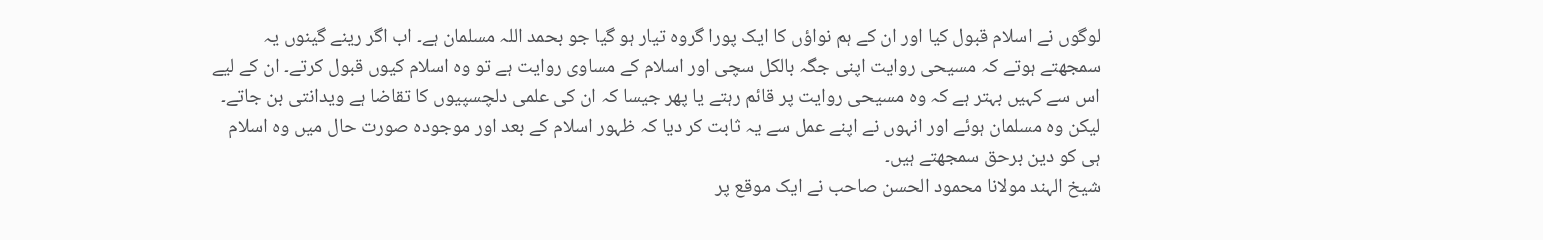لوگوں نے اسلام قبول کیا اور ان کے ہم نواؤں کا ایک پورا گروہ تیار ہو گیا جو بحمد اللہ مسلمان ہے۔ اب اگر رینے گینوں یہ سمجھتے ہوتے کہ مسیحی روایت اپنی جگہ بالکل سچی اور اسلام کے مساوی روایت ہے تو وہ اسلام کیوں قبول کرتے۔ ان کے لیے اس سے کہیں بہتر ہے کہ وہ مسیحی روایت پر قائم رہتے یا پھر جیسا کہ ان کی علمی دلچسپیوں کا تقاضا ہے ویدانتی بن جاتے۔ لیکن وہ مسلمان ہوئے اور انہوں نے اپنے عمل سے یہ ثابت کر دیا کہ ظہور اسلام کے بعد اور موجودہ صورت حال میں وہ اسلام ہی کو دین برحق سمجھتے ہیں۔
شیخ الہند مولانا محمود الحسن صاحب نے ایک موقع پر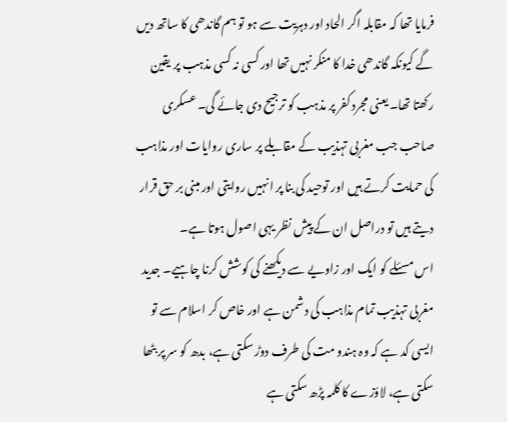فرمایا تھا کہ مقابلہ اگر الحاد اور دہریت سے ہو تو ہم گاندھی کا ساتھ دیں گے کیونکہ گاندھی خدا کا منکر نہیں تھا اور کسی نہ کسی مذہب پر یقین رکھتا تھا۔ یعنی مجرد کفر پر مذہب کو ترجیح دی جائے گی۔ عسکری صاحب جب مغربی تہذیب کے مقابلے پر ساری روایات اور مذاہب کی حمایت کرتے ہیں اور توحید کی بنا پر انہیں روایتی اور مبنی بر حق قرار دیتے ہیں تو دراصل ان کے پیش نظر یہی اصول ہوتا ہے۔
اس مسئلے کو ایک اور زاویے سے دیکھنے کی کوشش کرنا چاہیے۔ جدید مغربی تہذیب تمام مذاہب کی دشمن ہے اور خاص کر اسلام سے تو ایسی کد ہے کہ وہ ہندو مت کی طرف دوڑ سکتی ہے، بدھ کو سر پر بٹھا سکتی ہے، لاؤزے کا کلمہ پڑھ سکتی ہے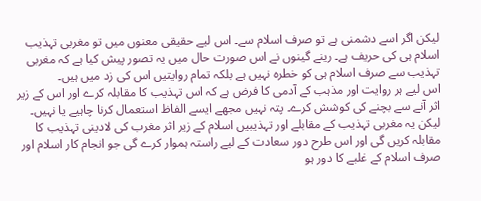لیکن اگر اسے دشمنی ہے تو صرف اسلام سے۔ اس لیے حقیقی معنوں میں تو مغربی تہذیب اسلام ہی کی حریف ہے۔ رینے گینوں نے اس صورت حال میں یہ تصور پیش کیا ہے کہ مغربی تہذیب سے صرف اسلام ہی کو خطرہ نہیں ہے بلکہ تمام روایتیں اس کی زد میں ہیں۔
اس لیے ہر روایت اور مذہب کے آدمی کا فرض ہے کہ اس تہذیب کا مقابلہ کرے اور اس کے زیر اثر آنے سے بچنے کی کوشش کرے۔ پتہ نہیں مجھے ایسے الفاظ استعمال کرنا چاہیے یا نہیں۔ لیکن یہ مغربی تہذیب کے مقابلے اور تہذیبیں اسلام کے زیر اثر مغرب کی لادینی تہذیب کا مقابلہ کریں گی اور اس طرح دور سعادت کے لیے راستہ ہموار کرے گی جو انجام کار اسلام اور صرف اسلام کے غلبے کا دور ہو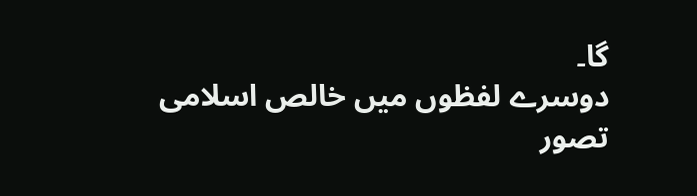گا۔
دوسرے لفظوں میں خالص اسلامی تصور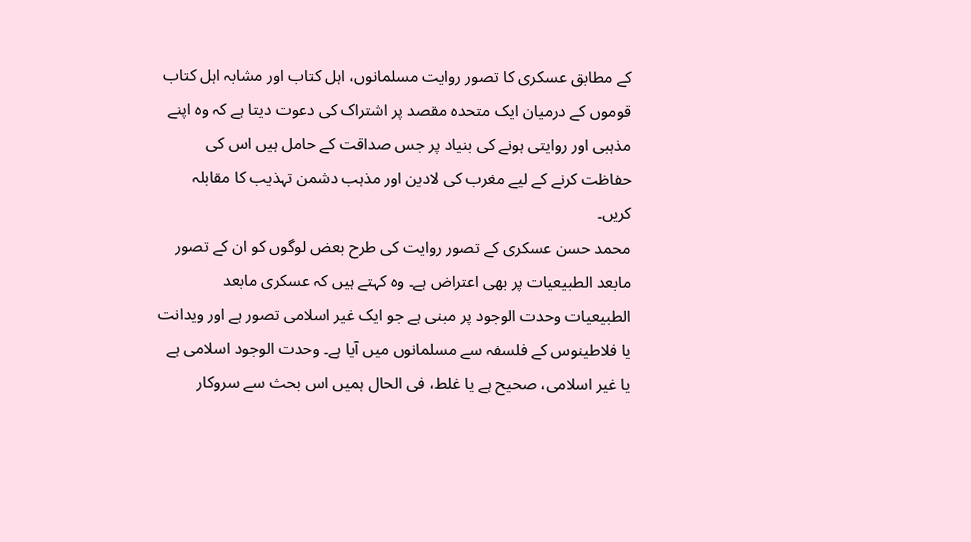کے مطابق عسکری کا تصور روایت مسلمانوں، اہل کتاب اور مشابہ اہل کتاب قوموں کے درمیان ایک متحدہ مقصد پر اشتراک کی دعوت دیتا ہے کہ وہ اپنے مذہبی اور روایتی ہونے کی بنیاد پر جس صداقت کے حامل ہیں اس کی حفاظت کرنے کے لیے مغرب کی لادین اور مذہب دشمن تہذیب کا مقابلہ کریں۔
محمد حسن عسکری کے تصور روایت کی طرح بعض لوگوں کو ان کے تصور مابعد الطبیعیات پر بھی اعتراض ہے۔ وہ کہتے ہیں کہ عسکری مابعد الطبیعیات وحدت الوجود پر مبنی ہے جو ایک غیر اسلامی تصور ہے اور ویدانت یا فلاطینوس کے فلسفہ سے مسلمانوں میں آیا ہے۔ وحدت الوجود اسلامی ہے یا غیر اسلامی، صحیح ہے یا غلط، فی الحال ہمیں اس بحث سے سروکار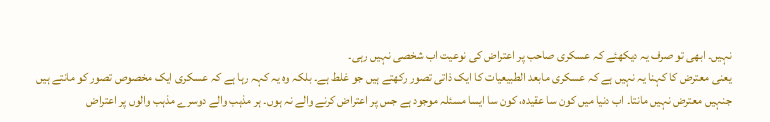نہیں۔ ابھی تو صرف یہ دیکھئے کہ عسکری صاحب پر اعتراض کی نوعیت اب شخصی نہیں رہی۔
یعنی معترض کا کہنا یہ نہیں ہے کہ عسکری مابعد الطبیعیات کا ایک ذاتی تصور رکھتے ہیں جو غلط ہے۔ بلکہ وہ یہ کہہ رہا ہے کہ عسکری ایک مخصوص تصور کو مانتے ہیں جنہیں معترض نہیں مانتا۔ اب دنیا میں کون سا عقیدہ، کون سا ایسا مسئلہ موجود ہے جس پر اعتراض کرنے والے نہ ہوں۔ ہر مذہب والے دوسرے مذہب والوں پر اعتراض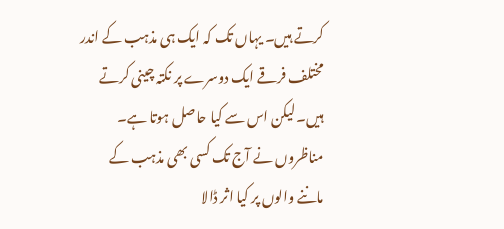کرتے ہیں۔ یہاں تک کہ ایک ہی مذہب کے اندر مختلف فرقے ایک دوسرے پر نکتہ چینی کرتے ہیں۔ لیکن اس سے کیا حاصل ہوتا ہے۔ مناظروں نے آج تک کسی بھی مذہب کے ماننے والوں پر کیا اثر ڈالا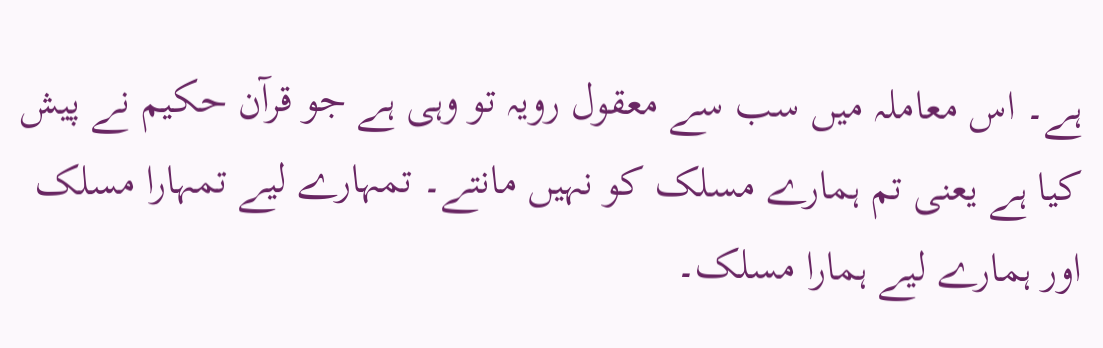ہے۔ اس معاملہ میں سب سے معقول رویہ تو وہی ہے جو قرآن حکیم نے پیش کیا ہے یعنی تم ہمارے مسلک کو نہیں مانتے۔ تمہارے لیے تمہارا مسلک اور ہمارے لیے ہمارا مسلک۔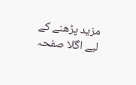مزید پڑھنے کے لیے اگلا صفحہ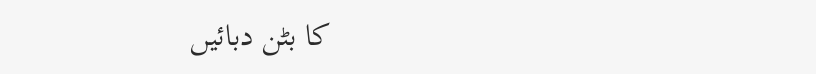کا بٹن دبائیں